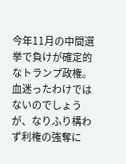今年11月の中間選挙で負けが確定的なトランプ政権。血迷ったわけではないのでしょうが、なりふり構わず利権の強奪に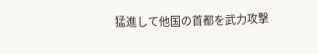猛進して他国の首都を武力攻撃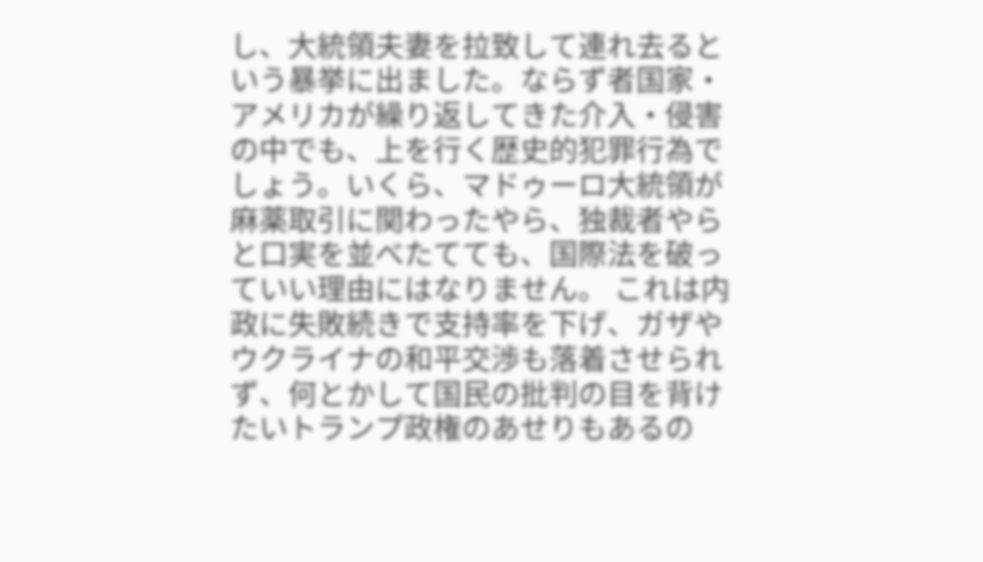し、大統領夫妻を拉致して連れ去るという暴挙に出ました。ならず者国家・アメリカが繰り返してきた介入・侵害の中でも、上を行く歴史的犯罪行為でしょう。いくら、マドゥーロ大統領が麻薬取引に関わったやら、独裁者やらと口実を並べたてても、国際法を破っていい理由にはなりません。 これは内政に失敗続きで支持率を下げ、ガザやウクライナの和平交渉も落着させられず、何とかして国民の批判の目を背けたいトランプ政権のあせりもあるの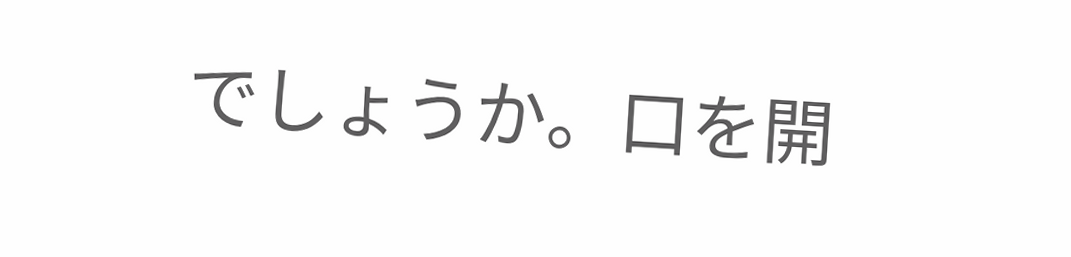でしょうか。口を開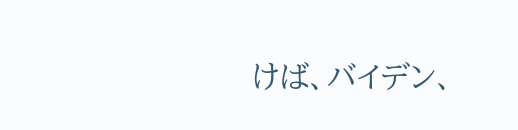けば、バイデン、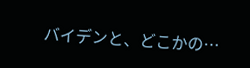バイデンと、どこかの…